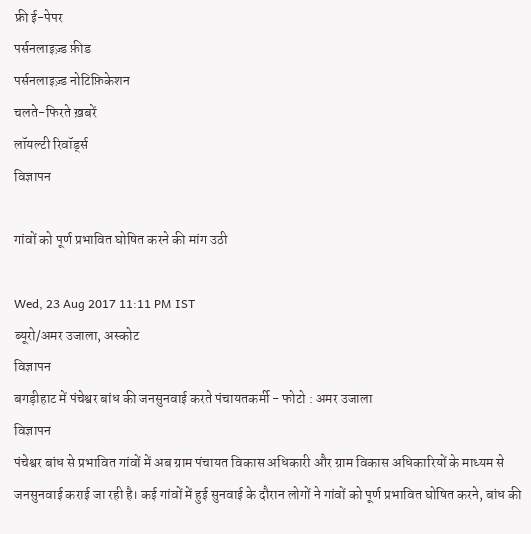फ्री ई-पेपर
पर्सनलाइज़्ड फ़ीड
पर्सनलाइज़्ड नोटिफ़िकेशन
चलते-फिरते ख़बरें
लॉयल्टी रिवॉर्ड्स
विज्ञापन

गांवों को पूर्ण प्रभावित घोषित करने की मांग उठी

Wed, 23 Aug 2017 11:11 PM IST
ब्यूरो/अमर उजाला, अस्कोट
विज्ञापन
बगड़ीहाट में पंचेश्वर बांध की जनसुनवाई करते पंचायतकर्मी - फोटो : अमर उजाला
विज्ञापन
पंचेश्वर बांध से प्रभावित गांवों में अब ग्राम पंचायत विकास अधिकारी और ग्राम विकास अधिकारियों के माध्यम से जनसुनवाई कराई जा रही है। कई गांवों में हुई सुनवाई के दौरान लोगों ने गांवों को पूर्ण प्रभावित घोषित करने, बांध की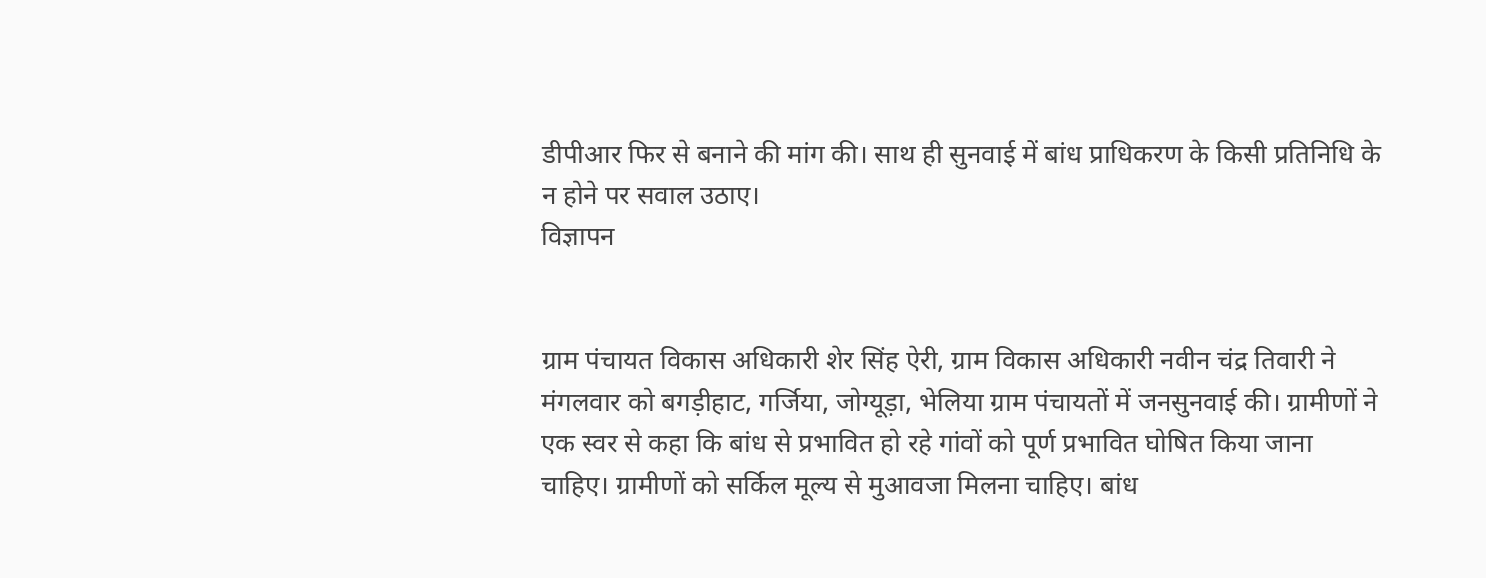डीपीआर फिर से बनाने की मांग की। साथ ही सुनवाई में बांध प्राधिकरण के किसी प्रतिनिधि के न होने पर सवाल उठाए।
विज्ञापन


ग्राम पंचायत विकास अधिकारी शेर सिंह ऐरी, ग्राम विकास अधिकारी नवीन चंद्र तिवारी ने मंगलवार को बगड़ीहाट, गर्जिया, जोग्यूड़ा, भेलिया ग्राम पंचायतों में जनसुनवाई की। ग्रामीणों ने एक स्वर से कहा कि बांध से प्रभावित हो रहे गांवों को पूर्ण प्रभावित घोषित किया जाना चाहिए। ग्रामीणों को सर्किल मूल्य से मुआवजा मिलना चाहिए। बांध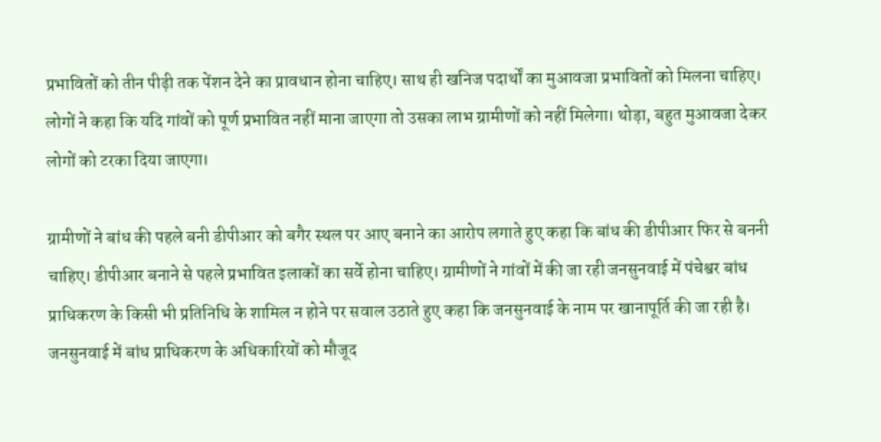प्रभावितों को तीन पीढ़ी तक पेंशन देने का प्रावधान होना चाहिए। साथ ही खनिज पदार्थों का मुआवजा प्रभावितों को मिलना चाहिए। लोगों ने कहा कि यदि गांवों को पूर्ण प्रभावित नहीं माना जाएगा तो उसका लाभ ग्रामीणों को नहीं मिलेगा। थोड़ा, बहुत मुआवजा देकर लोगों को टरका दिया जाएगा।

ग्रामीणों ने बांध की पहले बनी डीपीआर को बगैर स्थल पर आए बनाने का आरोप लगाते हुए कहा कि बांध की डीपीआर फिर से बननी चाहिए। डीपीआर बनाने से पहले प्रभावित इलाकों का सर्वे होना चाहिए। ग्रामीणों ने गांवों में की जा रही जनसुनवाई में पंचेश्वर बांध प्राधिकरण के किसी भी प्रतिनिधि के शामिल न होने पर सवाल उठाते हुए कहा कि जनसुनवाई के नाम पर खानापूर्ति की जा रही है। जनसुनवाई में बांध प्राधिकरण के अधिकारियों को मौजूद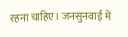रहना चाहिए। जनसुनवाई में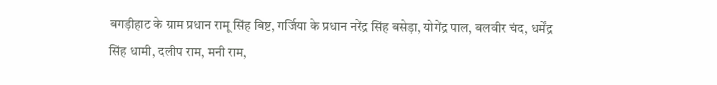बगड़ीहाट के ग्राम प्रधान रामू सिंह बिष्ट, गर्जिया के प्रधान नरेंद्र सिंह बसेड़ा, योगेंद्र पाल, बलवीर चंद, धर्मेंद्र सिंह धामी, दलीप राम, मनी राम,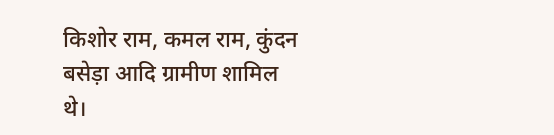किशोर राम, कमल राम, कुंदन बसेड़ा आदि ग्रामीण शामिल थे।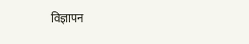विज्ञापन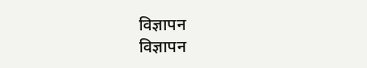विज्ञापन
विज्ञापन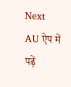Next
AU ऐप में पढ़ें